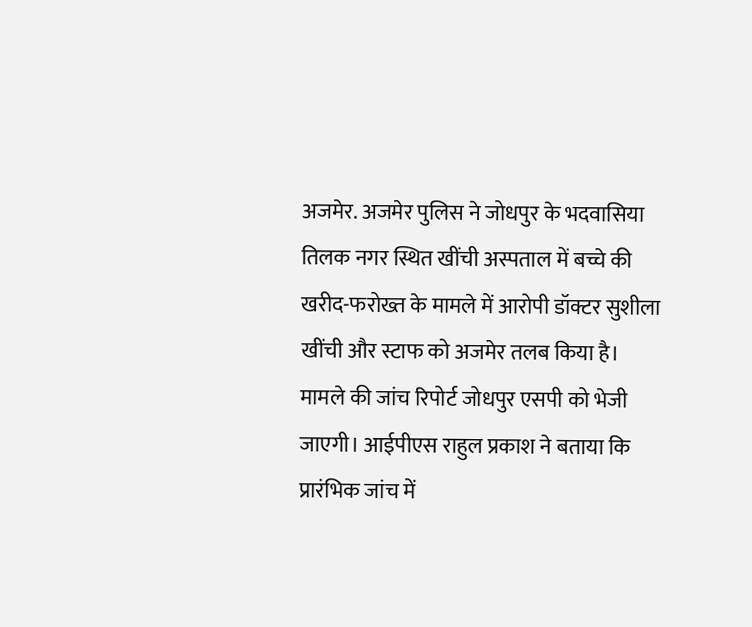अजमेर. अजमेर पुलिस ने जोधपुर के भदवासिया तिलक नगर स्थित खींची अस्पताल में बच्चे की खरीद-फरोख्त के मामले में आरोपी डॉक्टर सुशीला खींची और स्टाफ को अजमेर तलब किया है। मामले की जांच रिपोर्ट जोधपुर एसपी को भेजी जाएगी। आईपीएस राहुल प्रकाश ने बताया कि प्रारंभिक जांच में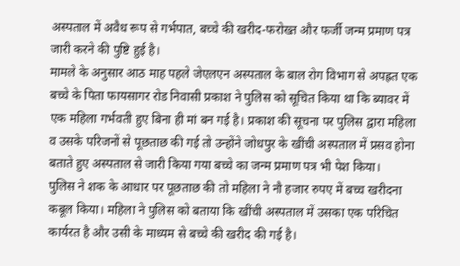अस्पताल में अवैध रूप से गर्भपात, बच्चे की खरीद-फरोख्त और फर्जी जन्म प्रमाण पत्र जारी करने की पुष्टि हुई है।
मामले के अनुसार आठ माह पहले जेएलएन अस्पताल के बाल रोग विभाग से अपह्रत एक बच्चे के पिता फायसागर रोड निवासी प्रकाश ने पुलिस को सूचित किया था कि ब्यावर में एक महिला गर्भवती हुए बिना ही मां बन गई है। प्रकाश की सूचना पर पुलिस द्वारा महिला व उसके परिजनों से पूछताछ की गई तो उन्होंने जोधपुर के खींची अस्पताल में प्रसव होना बताते हुए अस्पताल से जारी किया गया बच्चे का जन्म प्रमाण पत्र भी पेश किया।
पुलिस ने शक के आधार पर पूछताछ की तो महिला ने नौ हजार रुपए में बच्च खरीदना कबूल किया। महिला ने पुलिस को बताया कि खींची अस्पताल में उसका एक परिचित कार्यरत है और उसी के माध्यम से बच्चे की खरीद की गई है।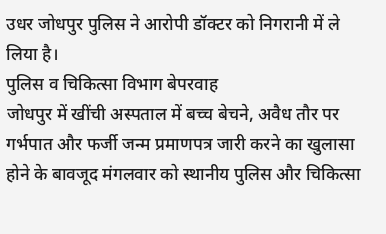उधर जोधपुर पुलिस ने आरोपी डॉक्टर को निगरानी में ले लिया है।
पुलिस व चिकित्सा विभाग बेपरवाह
जोधपुर में खींची अस्पताल में बच्च बेचने, अवैध तौर पर गर्भपात और फर्जी जन्म प्रमाणपत्र जारी करने का खुलासा होने के बावजूद मंगलवार को स्थानीय पुलिस और चिकित्सा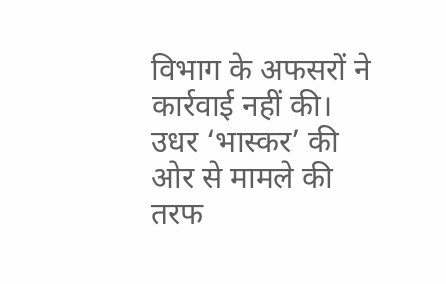विभाग के अफसरों ने कार्रवाई नहीं की। उधर ‘भास्कर’ की ओर से मामले की तरफ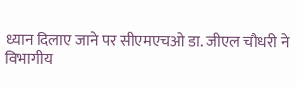ध्यान दिलाए जाने पर सीएमएचओ डा. जीएल चौधरी ने विभागीय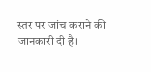स्तर पर जांच कराने की जानकारी दी है।